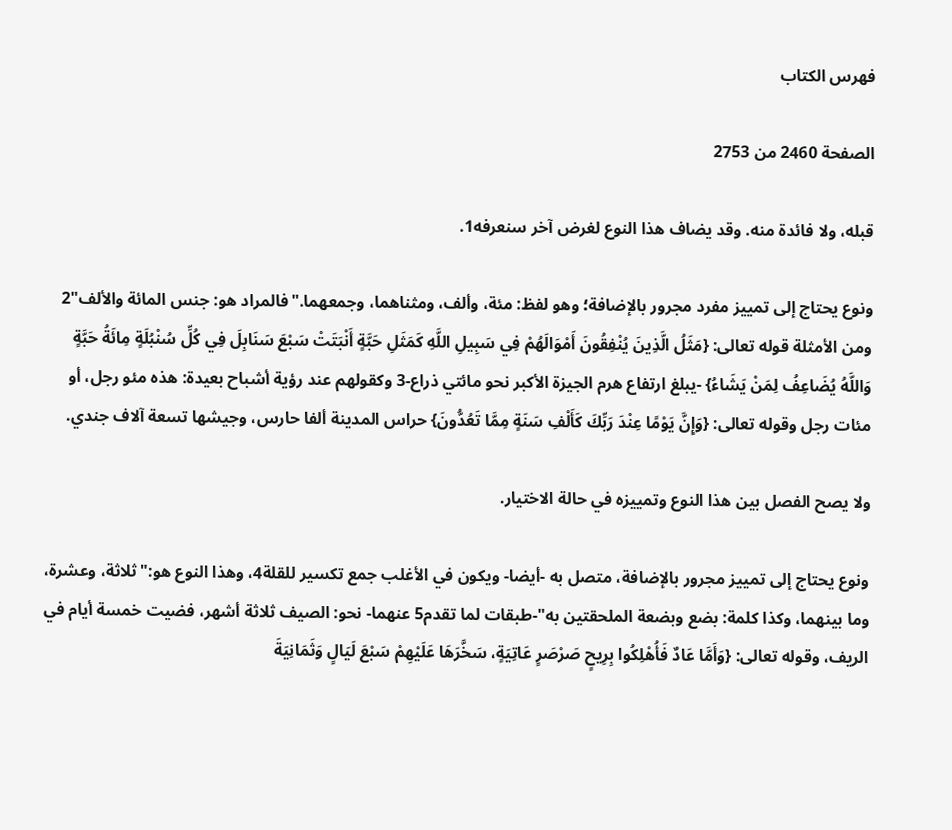فهرس الكتاب

الصفحة 2460 من 2753

قبله، ولا فائدة منه. وقد يضاف هذا النوع لغرض آخر سنعرفه1.

ونوع يحتاج إلى تمييز مفرد مجرور بالإضافة؛ وهو لفظ: مئة، وألف، ومثناهما، وجمعهما."فالمراد هو: جنس المائة والألف"2 ومن الأمثلة قوله تعالى: {مَثَلُ الَّذِينَ يُنْفِقُونَ أَمْوَالَهُمْ فِي سَبِيلِ اللَّهِ كَمَثَلِ حَبَّةٍ أَنْبَتَتْ سَبْعَ سَنَابِلَ فِي كُلِّ سُنْبُلَةٍ مِائَةُ حَبَّةٍ وَاللَّهُ يُضَاعِفُ لِمَنْ يَشَاءُ} -يبلغ ارتفاع هرم الجيزة الأكبر نحو مائتي ذراع-3 وكقولهم عند رؤية أشباح بعيدة: هذه مئو رجل، أو مئات رجل وقوله تعالى: {وَإِنَّ يَوْمًا عِنْدَ رَبِّكَ كَأَلْفِ سَنَةٍ مِمَّا تَعُدُّونَ} حراس المدينة ألفا حارس، وجيشها تسعة آلاف جندي.

ولا يصح الفصل بين هذا النوع وتمييزه في حالة الاختيار.

ونوع يحتاج إلى تمييز مجرور بالإضافة، متصل به -أيضا- ويكون في الأغلب جمع تكسير للقلة4، وهذا النوع هو:"ثلاثة، وعشرة، وما بينهما، وكذا كلمة: بضع وبضعة الملحقتين به"-طبقات لما تقدم5 عنهما- نحو: الصيف ثلاثة أشهر، فضيت خمسة أيام في الريف، وقوله تعالى: {وَأَمَّا عَادٌ فَأُهْلِكُوا بِرِيحٍ صَرْصَرٍ عَاتِيَةٍ، سَخَّرَهَا عَلَيْهِمْ سَبْعَ لَيَالٍ وَثَمَانِيَةَ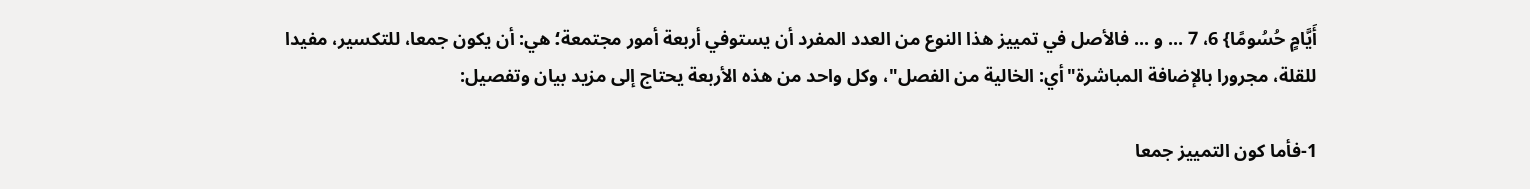أَيَّامٍ حُسُومًا} 6، 7 ... و ... فالأصل في تمييز هذا النوع من العدد المفرد أن يستوفي أربعة أمور مجتمعة؛ هي: أن يكون جمعا، للتكسير، مفيدا للقلة، مجرورا بالإضافة المباشرة"أي: الخالية من الفصل"، وكل واحد من هذه الأربعة يحتاج إلى مزيد بيان وتفصيل:

1-فأما كون التمييز جمعا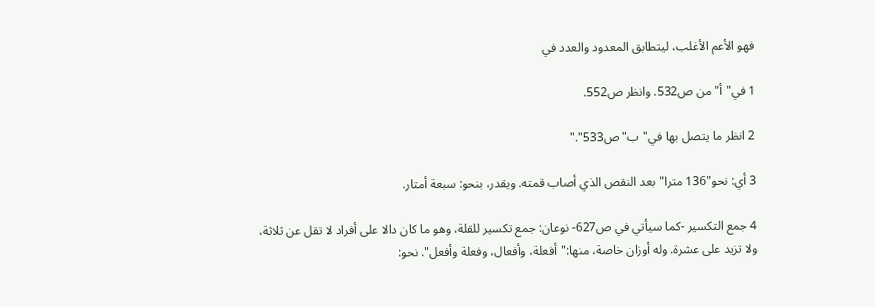فهو الأعم الأغلب، ليتطابق المعدود والعدد في

1 في"أ"من ص532. وانظر ص552.

2 انظر ما يتصل بها في"ب"ص533"."

3 أي: نحو"136 مترا"بعد النقص الذي أصاب قمته. ويقدر، بنحو: سبعة أمتار.

4 جمع التكسير -كما سيأتي في ص627- نوعان: جمع تكسير للقلة، وهو ما كان دالا على أفراد لا تقل عن ثلاثة، ولا تزيد على عشرة. وله أوزان خاصة، منها:"أفعلة، وأفعال، وفعلة وأفعل". نحو: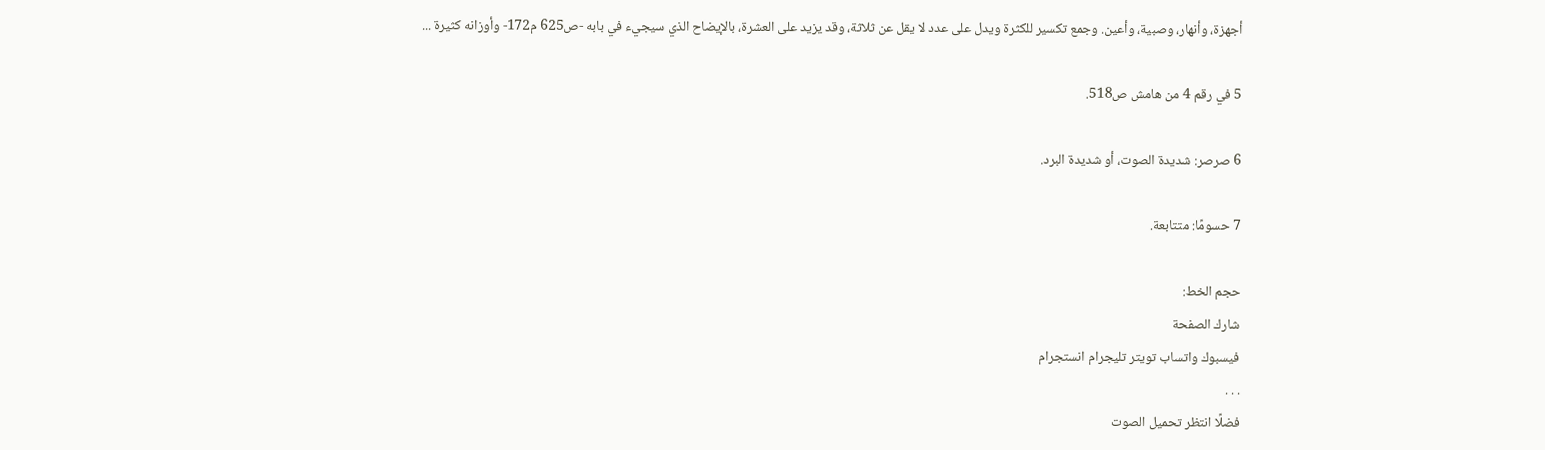أجهزة، وأنهار، وصبية، وأعين. وجمع تكسير للكثرة ويدل على عدد لا يقل عن ثلاثة، وقد يزيد على العشرة، بالإيضاح الذي سيجيء في بابه -ص625 م172- وأوزانه كثيرة ...

5 في رقم 4 من هامش ص518.

6 صرصر: شديدة الصوت، أو شديدة البرد.

7 حسومًا: متتابعة.

حجم الخط:
شارك الصفحة
فيسبوك واتساب تويتر تليجرام انستجرام
. . .
فضلًا انتظر تحميل الصوت